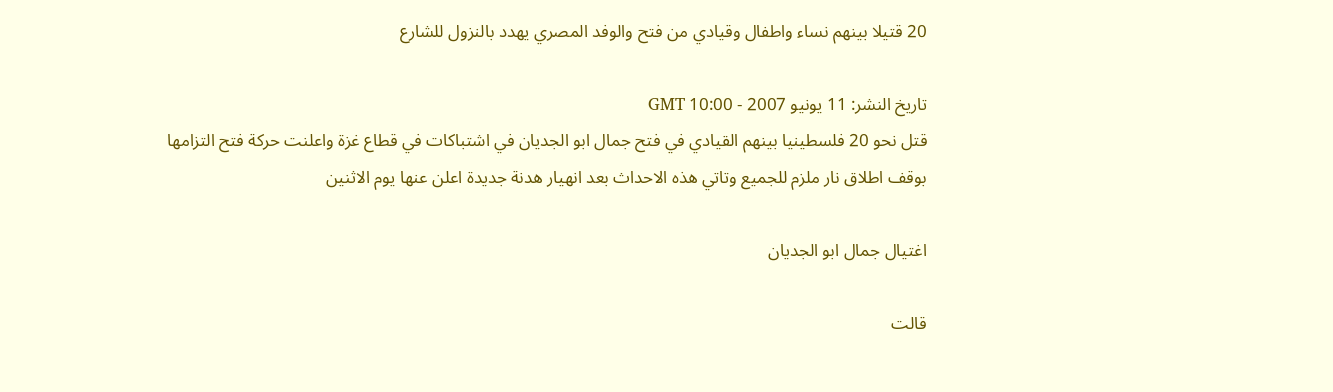20 قتيلا بينهم نساء واطفال وقيادي من فتح والوفد المصري يهدد بالنزول للشارع

تاريخ النشر: 11 يونيو 2007 - 10:00 GMT
قتل نحو 20 فلسطينيا بينهم القيادي في فتح جمال ابو الجديان في اشتباكات في قطاع غزة واعلنت حركة فتح التزامها بوقف اطلاق نار ملزم للجميع وتاتي هذه الاحداث بعد انهيار هدنة جديدة اعلن عنها يوم الاثنين

اغتيال جمال ابو الجديان

قالت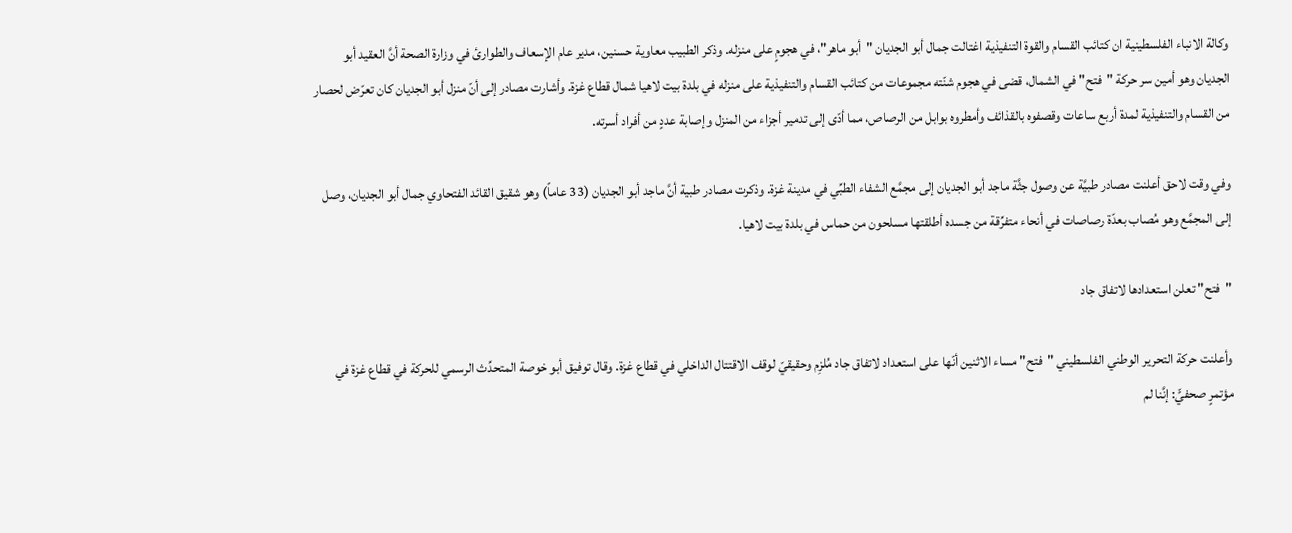وكالة الانباء الفلسطينية ان كتائب القسام والقوة التنفيذية اغتالت جمال أبو الجديان "أبو ماهر"، في هجومٍ على منزله. وذكر الطبيب معاوية حسنين، مدير عام الإسعاف والطوارئ في وزارة الصحة أنَّ العقيد أبو الجديان وهو أمين سر حركة "فتح" في الشمال، قضى في هجوم شنّته مجموعات من كتائب القسام والتنفيذية على منزله في بلدة بيت لاهيا شمال قطاع غزة. وأشارت مصادر إلى أنّ منزل أبو الجديان كان تعرّض لحصار من القسام والتنفيذية لمدة أربع ساعات وقصفوه بالقذائف وأمطروه بوابل من الرصاص، مما أدّى إلى تدمير أجزاء من المنزل وإصابة عددٍ من أفراد أسرته.

وفي وقت لاحق أعلنت مصادر طبيَّة عن وصول جثَّة ماجد أبو الجديان إلى مجمَّع الشفاء الطبِّي في مدينة غزة. وذكرت مصادر طبية أنَّ ماجد أبو الجديان (33 عاماً) وهو شقيق القائد الفتحاوي جمال أبو الجديان، وصل إلى المجمَّع وهو مُصاب بعدّة رصاصات في أنحاء متفرِّقة من جسده أطلقتها مسلحون من حماس في بلدة بيت لاهيا.

"فتح" تعلن استعدادها لاتفاق جاد

وأعلنت حركة التحرير الوطني الفلسطيني "فتح" مساء الاثنين أنّها على استعداد لاتفاق جاد مُلزِم وحقيقيّ لوقف الاقتتال الداخلي في قطاع غزة. وقال توفيق أبو خوصة المتحدِّث الرسمي للحركة في قطاع غزة في مؤتمرٍ صحفيٍّ: إنَّنا لم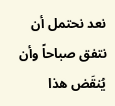نعد نحتمل أن نتفق صباحاً وأن يُنقَض هذا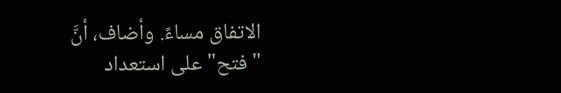الاتفاق مساءً. وأضاف، أنَّ "فتح" على استعداد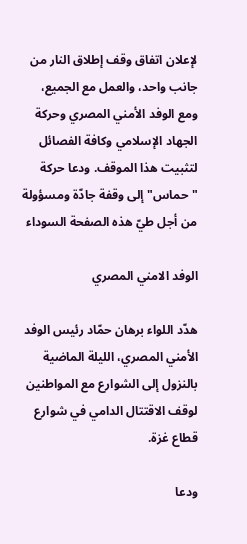لإعلان اتفاق وقف إطلاق النار من جانب واحد، والعمل مع الجميع، ومع الوفد الأمني المصري وحركة الجهاد الإسلامي وكافة الفصائل لتثبيت هذا الموقف. ودعا حركة "حماس" إلى وقفة جادّة ومسؤولة من أجل طيّ هذه الصفحة السوداء

الوفد الامني المصري

هدّد اللواء برهان حمّاد رئيس الوفد الأمني المصري، الليلة الماضية بالنزول إلى الشوارع مع المواطنين لوقف الاقتتال الدامي في شوارع قطاع غزة.

ودعا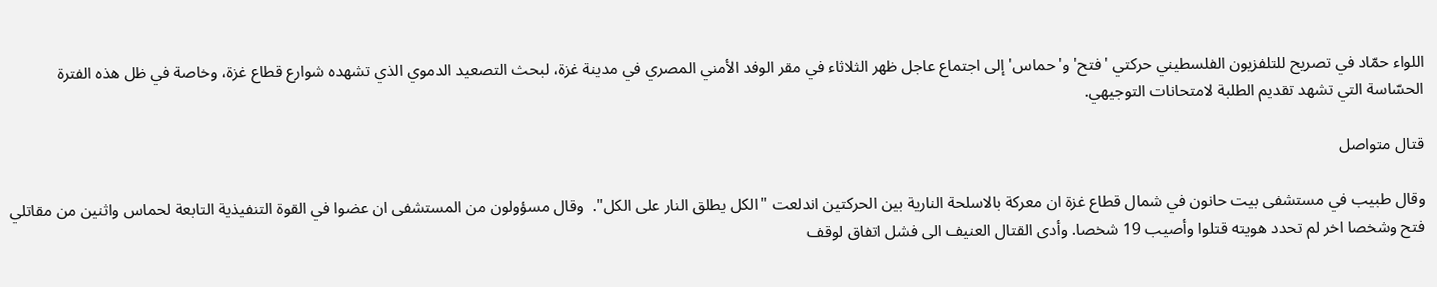اللواء حمّاد في تصريح للتلفزيون الفلسطيني حركتي 'فتح' و'حماس' إلى اجتماع عاجل ظهر الثلاثاء في مقر الوفد الأمني المصري في مدينة غزة، لبحث التصعيد الدموي الذي تشهده شوارع قطاع غزة، وخاصة في ظل هذه الفترة الحسّاسة التي تشهد تقديم الطلبة لامتحانات التوجيهي.

قتال متواصل

وقال طبيب في مستشفى بيت حانون في شمال قطاع غزة ان معركة بالاسلحة النارية بين الحركتين اندلعت "الكل يطلق النار على الكل".  وقال مسؤولون من المستشفى ان عضوا في القوة التنفيذية التابعة لحماس واثنين من مقاتلي فتح وشخصا اخر لم تحدد هويته قتلوا وأصيب 19 شخصا. وأدى القتال العنيف الى فشل اتفاق لوقف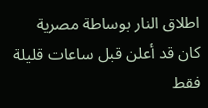اطلاق النار بوساطة مصرية كان قد أعلن قبل ساعات قليلة فقط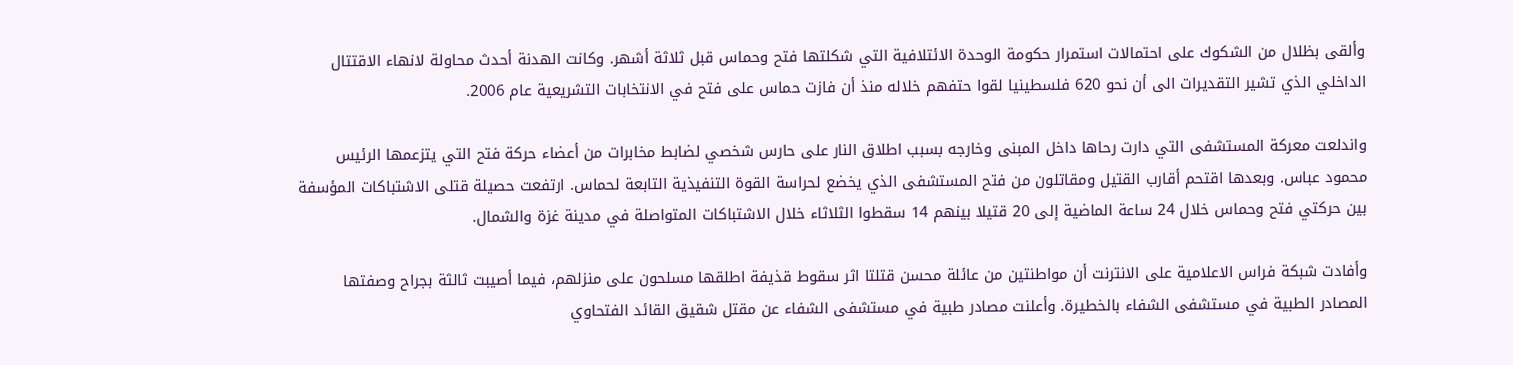وألقى بظلال من الشكوك على احتمالات استمرار حكومة الوحدة الائتلافية التي شكلتها فتح وحماس قبل ثلاثة أشهر. وكانت الهدنة أحدث محاولة لانهاء الاقتتال الداخلي الذي تشير التقديرات الى أن نحو 620 فلسطينيا لقوا حتفهم خلاله منذ أن فازت حماس على فتح في الانتخابات التشريعية عام 2006.

واندلعت معركة المستشفى التي دارت رحاها داخل المبنى وخارجه بسبب اطلاق النار على حارس شخصي لضابط مخابرات من أعضاء حركة فتح التي يتزعمها الرئيس محمود عباس. وبعدها اقتحم أقارب القتيل ومقاتلون من فتح المستشفى الذي يخضع لحراسة القوة التنفيذية التابعة لحماس. ارتفعت حصيلة قتلى الاشتباكات المؤسفة بين حركتي فتح وحماس خلال 24 ساعة الماضية إلى 20 قتيلا بينهم 14 سقطوا الثلاثاء خلال الاشتباكات المتواصلة في مدينة غزة والشمال.

وأفادت شبكة فراس الاعلامية على الانترنت أن مواطنتين من عائلة محسن قتلتا اثر سقوط قذيفة اطلقها مسلحون على منزلهم، فيما أصيبت ثالثة بجراح وصفتها المصادر الطبية في مستشفى الشفاء بالخطيرة. وأعلنت مصادر طبية في مستشفى الشفاء عن مقتل شقيق القائد الفتحاوي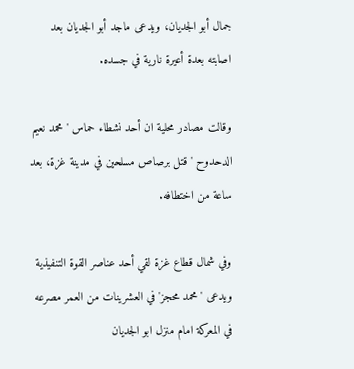جمال أبو الجديان، ويدعى ماجد أبو الجديان بعد اصابته بعدة أعيرة نارية في جسده.

وقالت مصادر محلية ان أحد نشطاء حماس ' محمد نعيم الدحدوح ' قتل برصاص مسلحين في مدينة غزة، بعد ساعة من اختطافه.

وفي شمال قطاع غزة لقي أحد عناصر القوة التنفيذية ويدعى ' محمد محجز' في العشرينات من العمر مصرعه في المعركة امام منزل ابو الجديان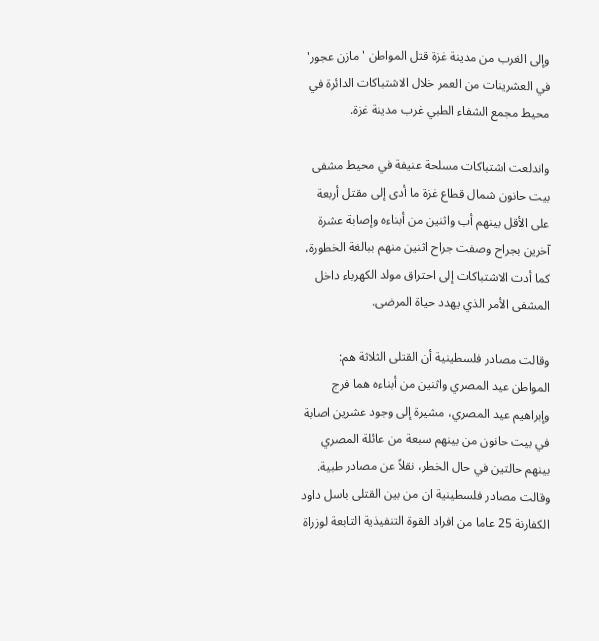وإلى الغرب من مدينة غزة قتل المواطن ' مازن عجور' في العشرينات من العمر خلال الاشتباكات الدائرة في محيط مجمع الشفاء الطبي غرب مدينة غزة.

واندلعت اشتباكات مسلحة عنيفة في محيط مشفى بيت حانون شمال قطاع غزة ما أدى إلى مقتل أربعة على الأقل بينهم أب واثنين من أبناءه وإصابة عشرة آخرين بجراح وصفت جراح اثنين منهم ببالغة الخطورة، كما أدت الاشتباكات إلى احتراق مولد الكهرباء داخل المشفى الأمر الذي يهدد حياة المرضى.

وقالت مصادر فلسطينية أن القتلى الثلاثة هم: المواطن عيد المصري واثنين من أبناءه هما فرج وإبراهيم عيد المصري، مشيرة إلى وجود عشرين اصابة في بيت حانون من بينهم سبعة من عائلة المصري بينهم حالتين في حال الخطر، نقلاً عن مصادر طبية. وقالت مصادر فلسطينية ان من بين القتلى باسل داود الكفارنة 25 عاما من افراد القوة التنفيذية التابعة لوزراة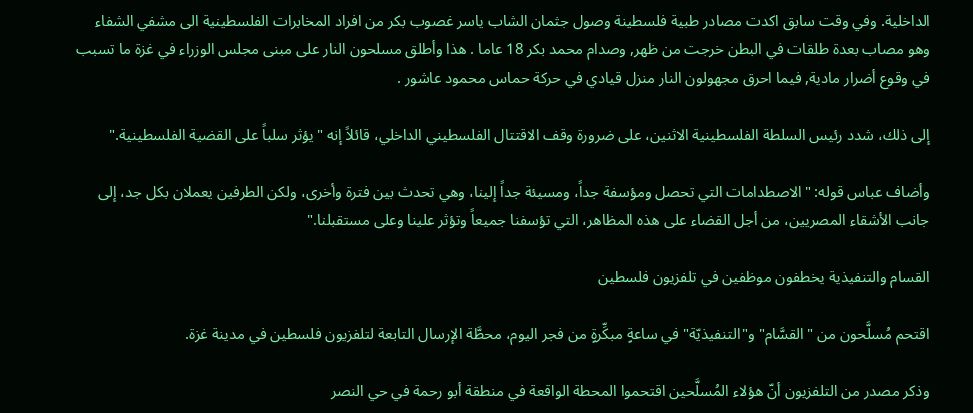الداخلية. وفي وقت سابق اكدت مصادر طبية فلسطينة وصول جثمان الشاب ياسر غصوب بكر من افراد المخابرات الفلسطينية الى مشفي الشفاء وهو مصاب بعدة طلقات في البطن خرجت من ظهر, وصدام محمد بكر 18 عاما . هذا وأطلق مسلحون النار على مبنى مجلس الوزراء في غزة ما تسبب في وقوع أضرار مادية, فيما احرق مجهولون النار منزل قيادي في حركة حماس محمود عاشور .

إلى ذلك، شدد رئيس السلطة الفلسطينية الاثنين، على ضرورة وقف الاقتتال الفلسطيني الداخلي، قائلاً إنه "يؤثر سلباً على القضية الفلسطينية."

وأضاف عباس قوله: "الاصطدامات التي تحصل ومؤسفة جداً، ومسيئة جداً إلينا، وهي تحدث بين فترة وأخرى، ولكن الطرفين يعملان بكل جد، إلى جانب الأشقاء المصريين، من أجل القضاء على هذه المظاهر، التي تؤسفنا جميعاً وتؤثر علينا وعلى مستقبلنا."

القسام والتنفيذية يخطفون موظفين في تلفزيون فلسطين

اقتحم مُسلَّحون من "القسَّام" و"التنفيذيّة" في ساعةٍ مبكِّرةٍ من فجر اليوم، محطَّة الإرسال التابعة لتلفزيون فلسطين في مدينة غزة.

وذكر مصدر من التلفزيون أنّ هؤلاء المُسلَّحين اقتحموا المحطة الواقعة في منطقة أبو رحمة في حي النصر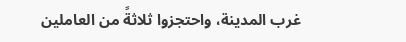غرب المدينة، واحتجزوا ثلاثةً من العاملين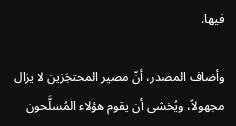فيها.

وأضاف المصدر، أنّ مصير المحتجَزين لا يزال مجهولاً، ويُخشى أن يقوم هؤلاء المُسلَّحون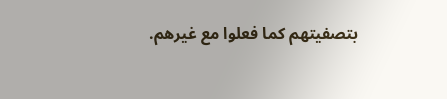بتصفيتهم كما فعلوا مع غيرهم.